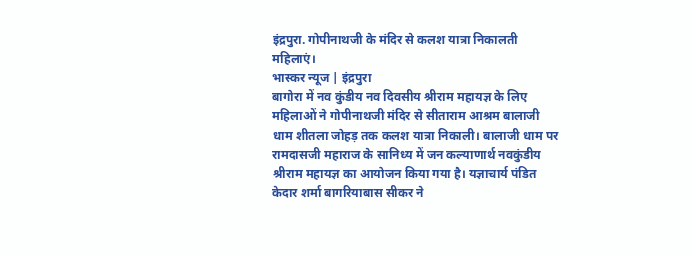इंद्रपुरा. गोपीनाथजी के मंदिर से कलश यात्रा निकालती महिलाएं।
भास्कर न्यूज | इंद्रपुरा
बागोरा में नव कुंडीय नव दिवसीय श्रीराम महायज्ञ के लिए महिलाओं ने गोपीनाथजी मंदिर से सीताराम आश्रम बालाजी धाम शीतला जोहड़ तक कलश यात्रा निकाली। बालाजी धाम पर रामदासजी महाराज के सानिध्य में जन कल्याणार्थ नवकुंडीय श्रीराम महायज्ञ का आयोजन किया गया है। यज्ञाचार्य पंडित केदार शर्मा बागरियाबास सीकर ने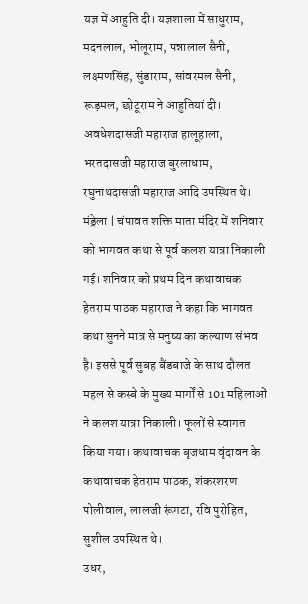यज्ञ में आहुति दी। यज्ञशाला में साधुराम, मदनलाल, भोलूराम, पन्नालाल सैनी, लक्ष्मणसिंह, सुंडाराम, सांवरमल सैनी, रूड़मल, छोटूराम ने आहुतियां दी। अवधेशदासजी महाराज हालूहाला, भरतदासजी महाराज बुरलाधाम, रघुनाथदासजी महाराज आदि उपस्थित थे।
मंड्रेला | चंपावत शक्ति माता मंदिर में शनिवार को भागवत कथा से पूर्व कलश यात्रा निकाली गई। शनिवार को प्रथम दिन कथावाचक हेतराम पाठक महाराज ने कहा कि भागवत कथा सुनने मात्र से मनुष्य का कल्याण संभव है। इससे पूर्व सुबह बैंडबाजे के साथ दौलत महल से कस्बे के मुख्य मार्गों से 101 महिलाओं ने कलश यात्रा निकाली। फूलों से स्वागत किया गया। कथावाचक बृजधाम वृंदावन के कथावाचक हेतराम पाठक, शंकरशरण पोलीवाल, लालजी रूंगटा, रवि पुरोहित, सुशील उपस्थित थे।
उधर,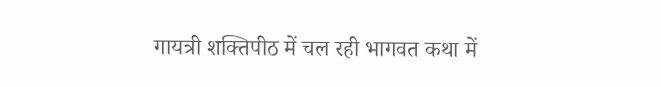गायत्री शक्तिपीठ में चल रही भागवत कथा में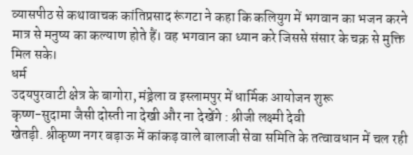व्यासपीठ से कथावाचक कांतिप्रसाद रूंगटा ने कहा कि कलियुग में भगवान का भजन करने मात्र से मनुष्य का कल्याण होते हैं। वह भगवान का ध्यान करे जिससे संसार के चक्र से मुक्ति मिल सके।
धर्म
उदयपुरवाटी क्षेत्र के बागोरा, मंड्रेला व इस्लामपुर में धार्मिक आयोजन शुरू
कृष्ण-सुदामा जैसी दोस्ती ना देखी और ना देखेंगे : श्रीजी लक्ष्मी देवी
खेतड़ी. श्रीकृष्ण नगर बड़ाऊ में कांकड़ वाले बालाजी सेवा समिति के तत्वावधान में चल रही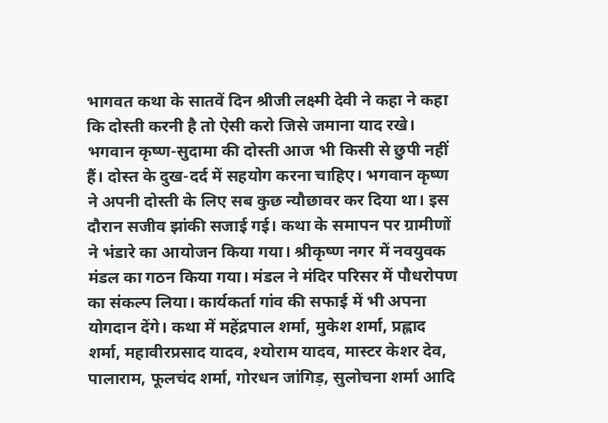भागवत कथा के सातवें दिन श्रीजी लक्ष्मी देवी ने कहा ने कहा कि दोस्ती करनी है तो ऐसी करो जिसे जमाना याद रखे। भगवान कृष्ण-सुदामा की दोस्ती आज भी किसी से छुपी नहीं हैं। दोस्त के दुख-दर्द में सहयोग करना चाहिए। भगवान कृष्ण ने अपनी दोस्ती के लिए सब कुछ न्यौछावर कर दिया था। इस दौरान सजीव झांकी सजाई गई। कथा के समापन पर ग्रामीणों ने भंडारे का आयोजन किया गया। श्रीकृष्ण नगर में नवयुवक मंडल का गठन किया गया। मंडल ने मंदिर परिसर में पौधरोपण का संकल्प लिया। कार्यकर्ता गांव की सफाई में भी अपना योगदान देंगे। कथा में महेंद्रपाल शर्मा, मुकेश शर्मा, प्रह्लाद शर्मा, महावीरप्रसाद यादव, श्योराम यादव, मास्टर केशर देव, पालाराम, फूलचंद शर्मा, गोरधन जांगिड़, सुलोचना शर्मा आदि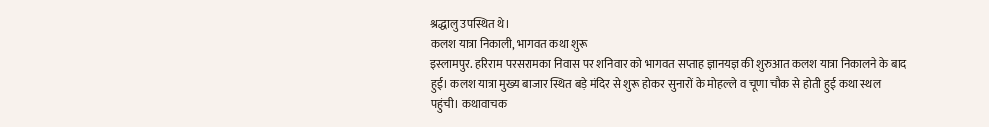श्रद्धालु उपस्थित थे।
कलश यात्रा निकाली, भागवत कथा शुरू
इस्लामपुर. हरिराम परसरामका निवास पर शनिवार को भागवत सप्ताह ज्ञानयज्ञ की शुरुआत कलश यात्रा निकालने के बाद हुई। कलश यात्रा मुख्य बाजार स्थित बड़े मंदिर से शुरू होकर सुनारों के मोहल्ले व चूणा चौक से होती हुई कथा स्थल पहुंची। कथावाचक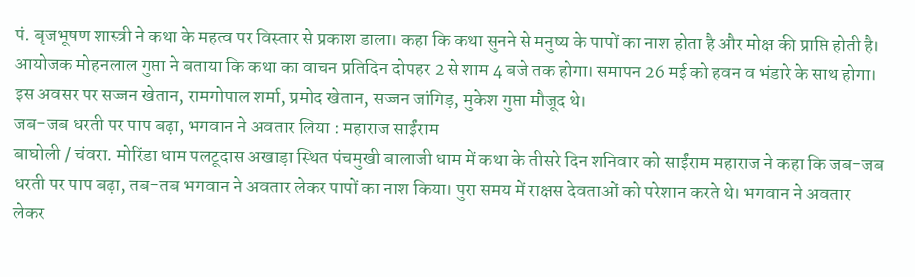पं. बृजभूषण शास्त्री ने कथा के महत्व पर विस्तार से प्रकाश डाला। कहा कि कथा सुनने से मनुष्य के पापों का नाश होता है और मोक्ष की प्राप्ति होती है। आयोजक मोहनलाल गुप्ता ने बताया कि कथा का वाचन प्रतिदिन दोपहर 2 से शाम 4 बजे तक होगा। समापन 26 मई को हवन व भंडारे के साथ होगा। इस अवसर पर सज्जन खेतान, रामगोपाल शर्मा, प्रमोद खेतान, सज्जन जांगिड़, मुकेश गुप्ता मौजूद थे।
जब-जब धरती पर पाप बढ़ा, भगवान ने अवतार लिया : महाराज साईंराम
बाघोली / चंवरा. मोरिंडा धाम पलटूदास अखाड़ा स्थित पंचमुखी बालाजी धाम में कथा के तीसरे दिन शनिवार को साईंराम महाराज ने कहा कि जब-जब धरती पर पाप बढ़ा, तब-तब भगवान ने अवतार लेकर पापों का नाश किया। पुरा समय में राक्षस देवताओं को परेशान करते थे। भगवान ने अवतार लेकर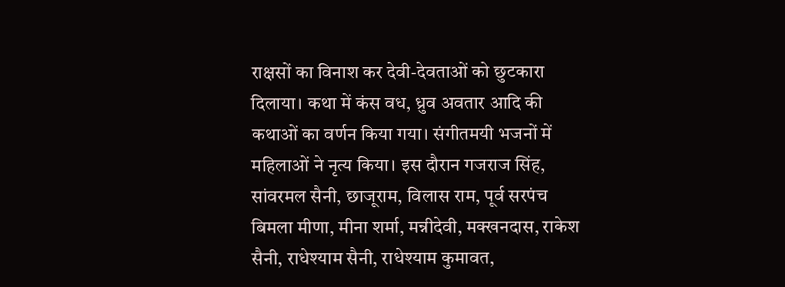राक्षसों का विनाश कर देवी-देवताओं को छुटकारा दिलाया। कथा में कंस वध, ध्रुव अवतार आदि की कथाओं का वर्णन किया गया। संगीतमयी भजनों में महिलाओं ने नृत्य किया। इस दौरान गजराज सिंह, सांवरमल सैनी, छाजूराम, विलास राम, पूर्व सरपंच बिमला मीणा, मीना शर्मा, मन्नीदेवी, मक्खनदास, राकेश सैनी, राधेश्याम सैनी, राधेश्याम कुमावत,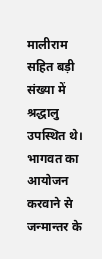मालीराम सहित बड़ी संख्या में श्रद्धालु उपस्थित थे।
भागवत का आयोजन करवाने से जन्मान्तर के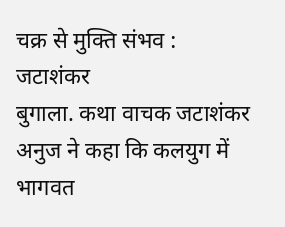चक्र से मुक्ति संभव : जटाशंकर
बुगाला. कथा वाचक जटाशंकर अनुज ने कहा कि कलयुग में भागवत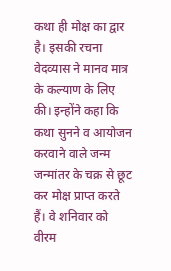कथा ही मोक्ष का द्वार है। इसकी रचना वेदव्यास ने मानव मात्र के कल्याण के लिए की। इन्होंने कहा कि कथा सुनने व आयोजन करवाने वाले जन्म जन्मांतर के चक्र से छूट कर मोक्ष प्राप्त करते हैं। वे शनिवार को वीरम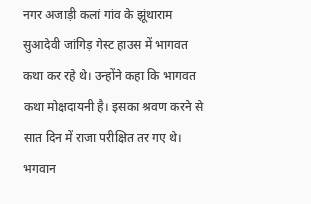नगर अजाड़ी कलां गांव के झूंथाराम सुआदेवी जांगिड़ गेस्ट हाउस में भागवत कथा कर रहे थे। उन्होंने कहा कि भागवत कथा मोक्षदायनी है। इसका श्रवण करने से सात दिन में राजा परीक्षित तर गए थे। भगवान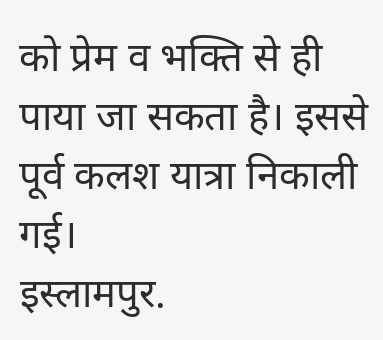को प्रेम व भक्ति से ही पाया जा सकता है। इससे पूर्व कलश यात्रा निकाली गई।
इस्लामपुर.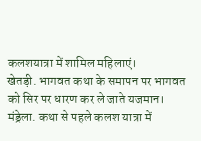कलशयात्रा में शामिल महिलाएं।
खेतड़ी. भागवत कथा के समापन पर भागवत को सिर पर धारण कर ले जाते यजमान।
मंड्रेला. कथा से पहले कलश यात्रा में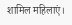शामिल महिलाएं।